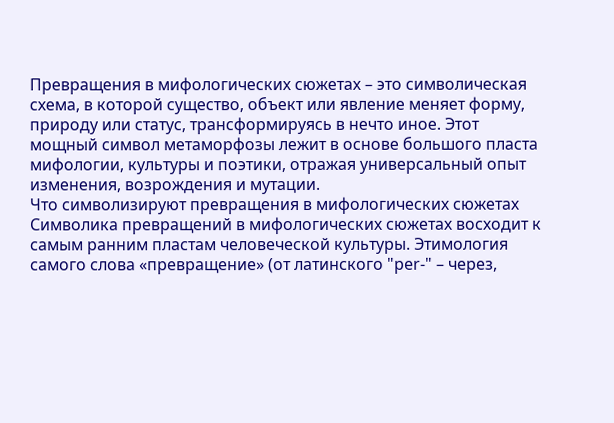Превращения в мифологических сюжетах – это символическая схема, в которой существо, объект или явление меняет форму, природу или статус, трансформируясь в нечто иное. Этот мощный символ метаморфозы лежит в основе большого пласта мифологии, культуры и поэтики, отражая универсальный опыт изменения, возрождения и мутации.
Что символизируют превращения в мифологических сюжетах
Символика превращений в мифологических сюжетах восходит к самым ранним пластам человеческой культуры. Этимология самого слова «превращение» (от латинского "per-" – через,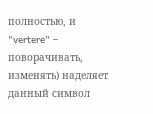полностью, и "vertere" – поворачивать, изменять) наделяет данный символ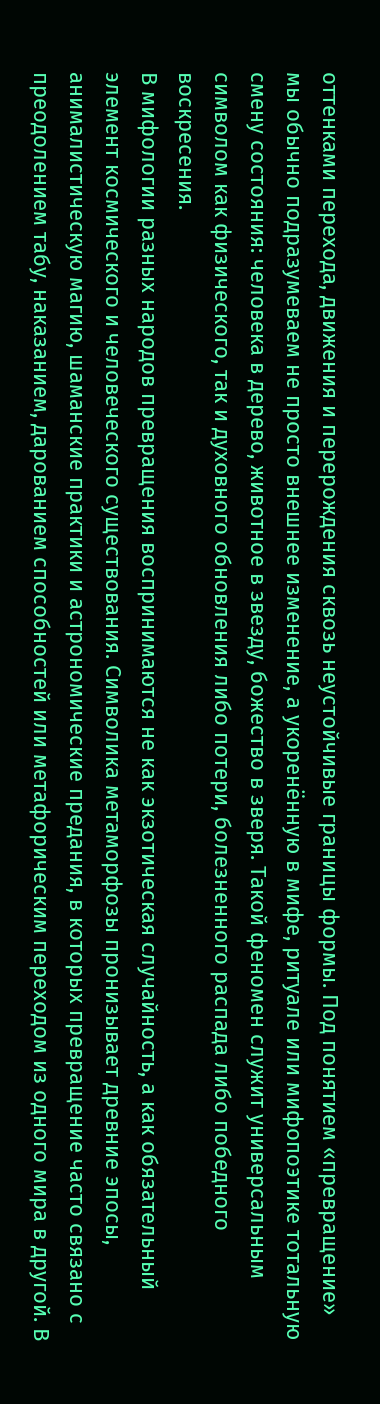оттенками перехода, движения и перерождения сквозь неустойчивые границы формы. Под понятием «превращение» мы обычно подразумеваем не просто внешнее изменение, а укоренённую в мифе, ритуале или мифопоэтике тотальную смену состояния: человека в дерево, животное в звезду, божество в зверя. Такой феномен служит универсальным символом как физического, так и духовного обновления либо потери, болезненного распада либо победного воскресения.
В мифологии разных народов превращения воспринимаются не как экзотическая случайность, а как обязательный элемент космического и человеческого существования. Символика метаморфозы пронизывает древние эпосы, анималистическую магию, шаманские практики и астрономические предания, в которых превращение часто связано с преодолением табу, наказанием, дарованием способностей или метафорическим переходом из одного мира в другой. В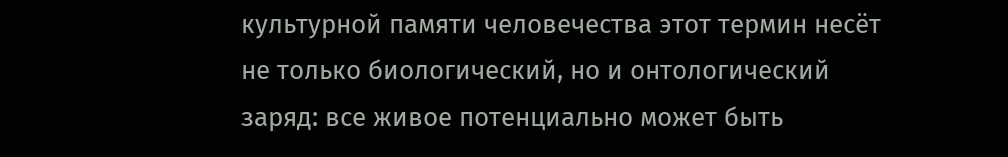культурной памяти человечества этот термин несёт не только биологический, но и онтологический заряд: все живое потенциально может быть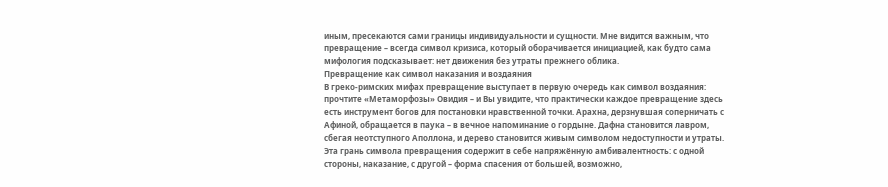иным, пресекаются сами границы индивидуальности и сущности. Мне видится важным, что превращение – всегда символ кризиса, который оборачивается инициацией, как будто сама мифология подсказывает: нет движения без утраты прежнего облика.
Превращение как символ наказания и воздаяния
В греко-римских мифах превращение выступает в первую очередь как символ воздаяния: прочтите «Метаморфозы» Овидия – и Вы увидите, что практически каждое превращение здесь есть инструмент богов для постановки нравственной точки. Арахна, дерзнувшая соперничать с Афиной, обращается в паука – в вечное напоминание о гордыне. Дафна становится лавром, сбегая неотступного Аполлона, и дерево становится живым символом недоступности и утраты. Эта грань символа превращения содержит в себе напряжённую амбивалентность: с одной стороны, наказание, с другой – форма спасения от большей, возможно,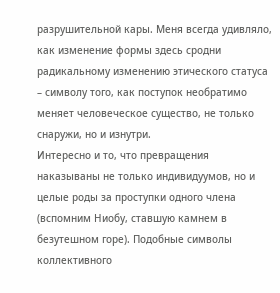разрушительной кары. Меня всегда удивляло, как изменение формы здесь сродни радикальному изменению этического статуса – символу того, как поступок необратимо меняет человеческое существо, не только снаружи, но и изнутри.
Интересно и то, что превращения наказываны не только индивидуумов, но и целые роды за проступки одного члена (вспомним Ниобу, ставшую камнем в безутешном горе). Подобные символы коллективного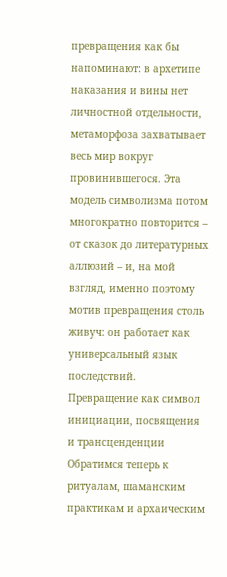превращения как бы напоминают: в архетипе наказания и вины нет личностной отдельности, метаморфоза захватывает весь мир вокруг провинившегося. Эта модель символизма потом многократно повторится – от сказок до литературных аллюзий – и, на мой взгляд, именно поэтому мотив превращения столь живуч: он работает как универсальный язык последствий.
Превращение как символ инициации, посвящения и трансценденции
Обратимся теперь к ритуалам, шаманским практикам и архаическим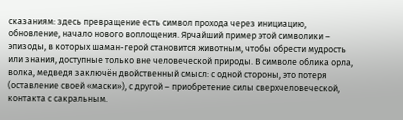сказаниям: здесь превращение есть символ прохода через инициацию, обновление, начало нового воплощения. Ярчайший пример этой символики – эпизоды, в которых шаман-герой становится животным, чтобы обрести мудрость или знания, доступные только вне человеческой природы. В символе облика орла, волка, медведя заключён двойственный смысл: с одной стороны, это потеря (оставление своей «маски»), с другой – приобретение силы сверхчеловеческой, контакта с сакральным.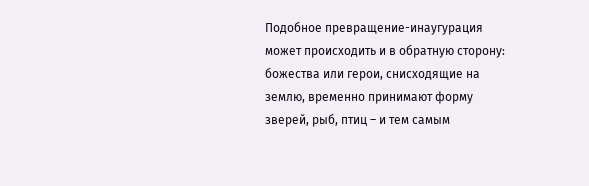Подобное превращение-инаугурация может происходить и в обратную сторону: божества или герои, снисходящие на землю, временно принимают форму зверей, рыб, птиц – и тем самым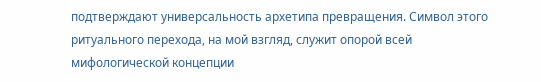подтверждают универсальность архетипа превращения. Символ этого ритуального перехода, на мой взгляд, служит опорой всей мифологической концепции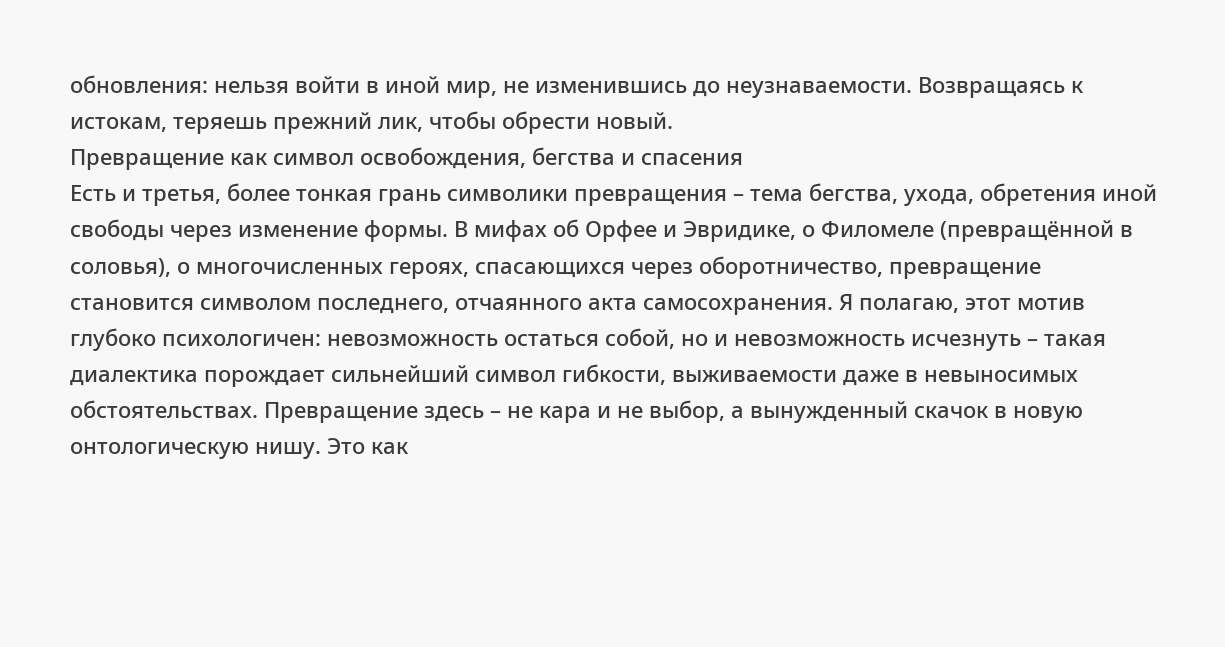обновления: нельзя войти в иной мир, не изменившись до неузнаваемости. Возвращаясь к истокам, теряешь прежний лик, чтобы обрести новый.
Превращение как символ освобождения, бегства и спасения
Есть и третья, более тонкая грань символики превращения – тема бегства, ухода, обретения иной свободы через изменение формы. В мифах об Орфее и Эвридике, о Филомеле (превращённой в соловья), о многочисленных героях, спасающихся через оборотничество, превращение становится символом последнего, отчаянного акта самосохранения. Я полагаю, этот мотив глубоко психологичен: невозможность остаться собой, но и невозможность исчезнуть – такая диалектика порождает сильнейший символ гибкости, выживаемости даже в невыносимых обстоятельствах. Превращение здесь – не кара и не выбор, а вынужденный скачок в новую онтологическую нишу. Это как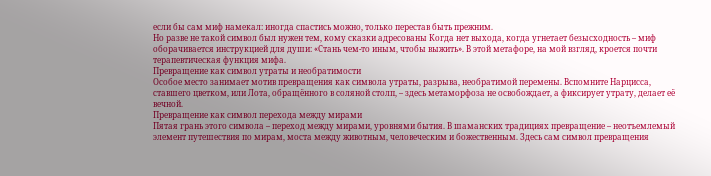если бы сам миф намекал: иногда спастись можно, только перестав быть прежним.
Но разве не такой символ был нужен тем, кому сказки адресованы Когда нет выхода, когда угнетает безысходность – миф оборачивается инструкцией для души: «Стань чем-то иным, чтобы выжить». В этой метафоре, на мой взгляд, кроется почти терапевтическая функция мифа.
Превращение как символ утраты и необратимости
Особое место занимает мотив превращения как символа утраты, разрыва, необратимой перемены. Вспомните Нарцисса, ставшего цветком, или Лота, обращённого в соляной столп, – здесь метаморфоза не освобождает, а фиксирует утрату, делает её вечной.
Превращение как символ перехода между мирами
Пятая грань этого символа – переход между мирами, уровнями бытия. В шаманских традициях превращение – неотъемлемый элемент путешествия по мирам, моста между животным, человеческим и божественным. Здесь сам символ превращения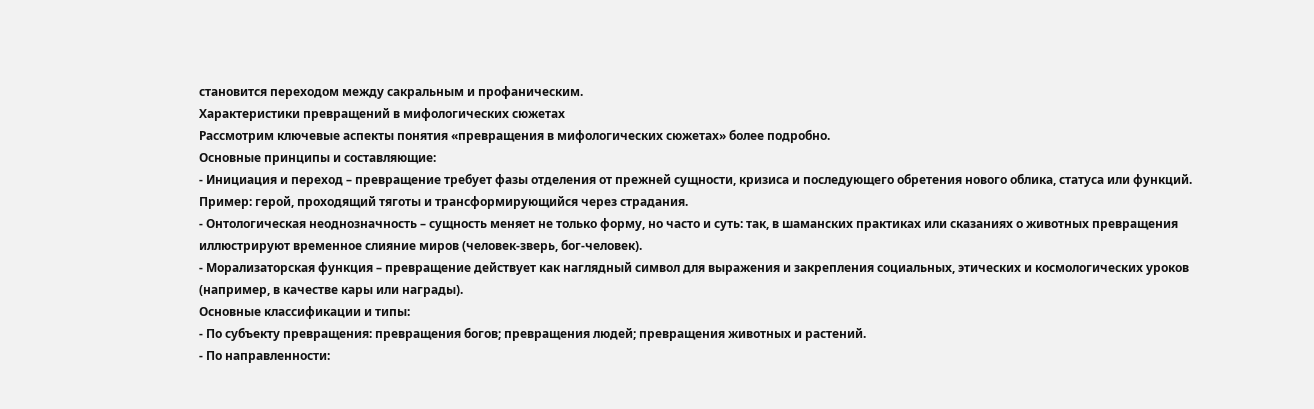становится переходом между сакральным и профаническим.
Характеристики превращений в мифологических сюжетах
Рассмотрим ключевые аспекты понятия «превращения в мифологических сюжетах» более подробно.
Основные принципы и составляющие:
- Инициация и переход – превращение требует фазы отделения от прежней сущности, кризиса и последующего обретения нового облика, статуса или функций. Пример: герой, проходящий тяготы и трансформирующийся через страдания.
- Онтологическая неоднозначность – сущность меняет не только форму, но часто и суть: так, в шаманских практиках или сказаниях о животных превращения иллюстрируют временное слияние миров (человек-зверь, бог-человек).
- Морализаторская функция – превращение действует как наглядный символ для выражения и закрепления социальных, этических и космологических уроков (например, в качестве кары или награды).
Основные классификации и типы:
- По субъекту превращения: превращения богов; превращения людей; превращения животных и растений.
- По направленности: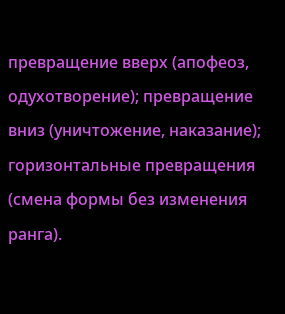превращение вверх (апофеоз, одухотворение); превращение вниз (уничтожение, наказание); горизонтальные превращения (смена формы без изменения ранга).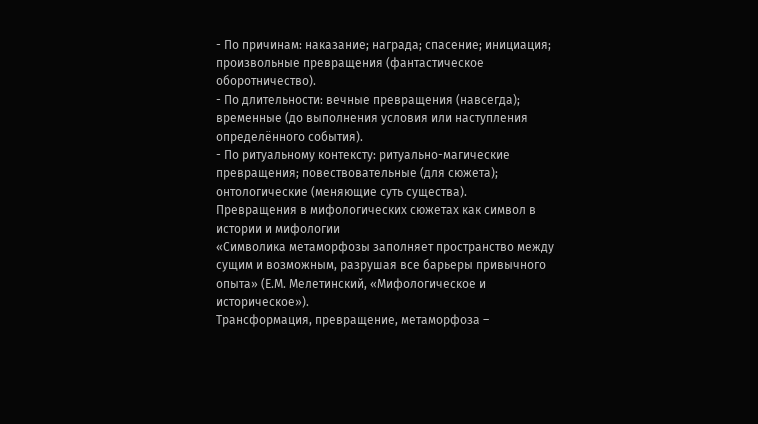- По причинам: наказание; награда; спасение; инициация; произвольные превращения (фантастическое оборотничество).
- По длительности: вечные превращения (навсегда); временные (до выполнения условия или наступления определённого события).
- По ритуальному контексту: ритуально-магические превращения; повествовательные (для сюжета); онтологические (меняющие суть существа).
Превращения в мифологических сюжетах как символ в истории и мифологии
«Символика метаморфозы заполняет пространство между сущим и возможным, разрушая все барьеры привычного опыта» (Е.М. Мелетинский, «Мифологическое и историческое»).
Трансформация, превращение, метаморфоза –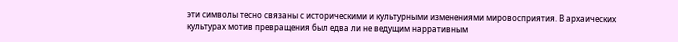эти символы тесно связаны с историческими и культурными изменениями мировосприятия. В архаических культурах мотив превращения был едва ли не ведущим нарративным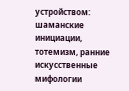устройством: шаманские инициации, тотемизм, ранние искусственные мифологии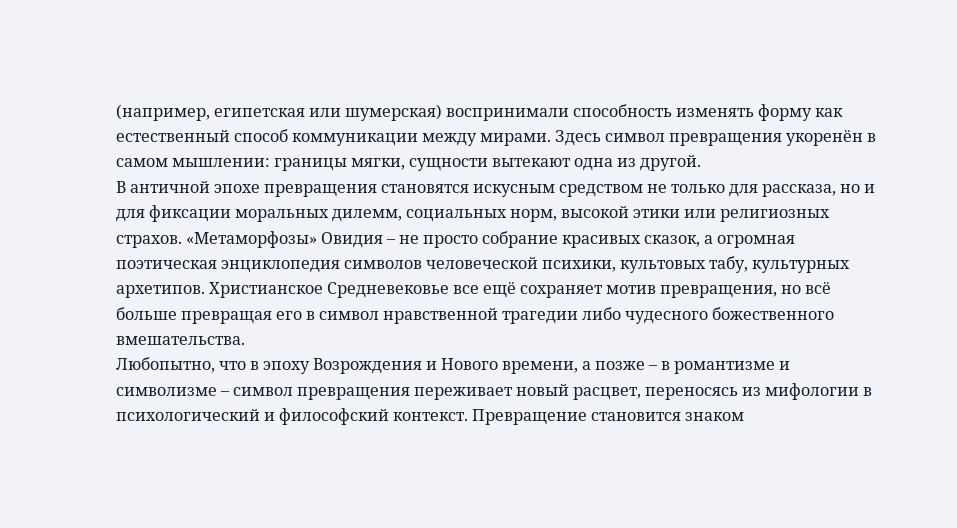(например, египетская или шумерская) воспринимали способность изменять форму как естественный способ коммуникации между мирами. Здесь символ превращения укоренён в самом мышлении: границы мягки, сущности вытекают одна из другой.
В античной эпохе превращения становятся искусным средством не только для рассказа, но и для фиксации моральных дилемм, социальных норм, высокой этики или религиозных страхов. «Метаморфозы» Овидия – не просто собрание красивых сказок, а огромная поэтическая энциклопедия символов человеческой психики, культовых табу, культурных архетипов. Христианское Средневековье все ещё сохраняет мотив превращения, но всё больше превращая его в символ нравственной трагедии либо чудесного божественного вмешательства.
Любопытно, что в эпоху Возрождения и Нового времени, а позже – в романтизме и символизме – символ превращения переживает новый расцвет, переносясь из мифологии в психологический и философский контекст. Превращение становится знаком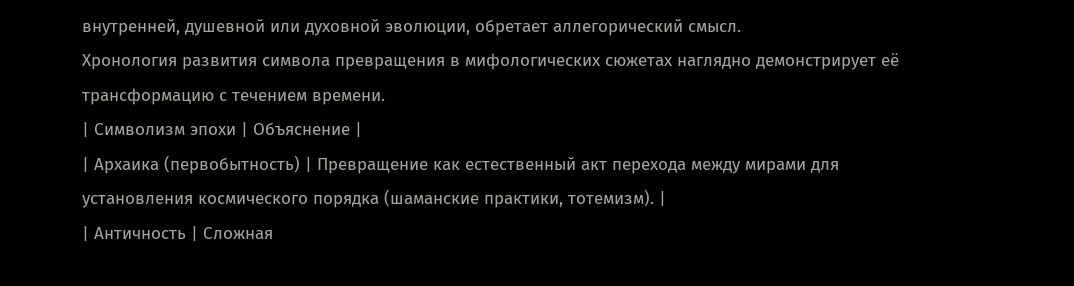внутренней, душевной или духовной эволюции, обретает аллегорический смысл.
Хронология развития символа превращения в мифологических сюжетах наглядно демонстрирует её трансформацию с течением времени.
| Символизм эпохи | Объяснение |
| Архаика (первобытность) | Превращение как естественный акт перехода между мирами для установления космического порядка (шаманские практики, тотемизм). |
| Античность | Сложная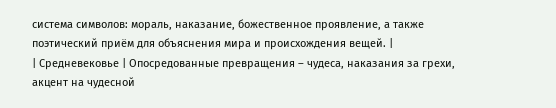система символов: мораль, наказание, божественное проявление, а также поэтический приём для объяснения мира и происхождения вещей. |
| Средневековье | Опосредованные превращения – чудеса, наказания за грехи, акцент на чудесной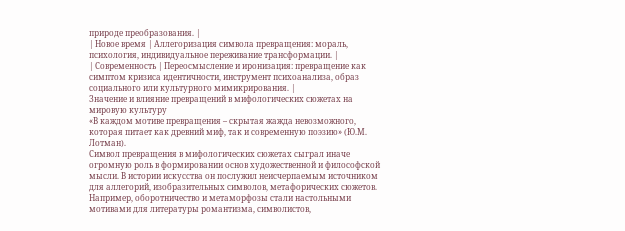природе преобразования. |
| Новое время | Аллегоризация символа превращения: мораль, психология, индивидуальное переживание трансформации. |
| Современность | Переосмысление и иронизация: превращение как симптом кризиса идентичности, инструмент психоанализа, образ социального или культурного мимикрирования. |
Значение и влияние превращений в мифологических сюжетах на мировую культуру
«В каждом мотиве превращения – скрытая жажда невозможного, которая питает как древний миф, так и современную поэзию» (Ю.М. Лотман).
Символ превращения в мифологических сюжетах сыграл иначе огромную роль в формировании основ художественной и философской мысли. В истории искусства он послужил неисчерпаемым источником для аллегорий, изобразительных символов, метафорических сюжетов. Например, оборотничество и метаморфозы стали настольными мотивами для литературы романтизма, символистов,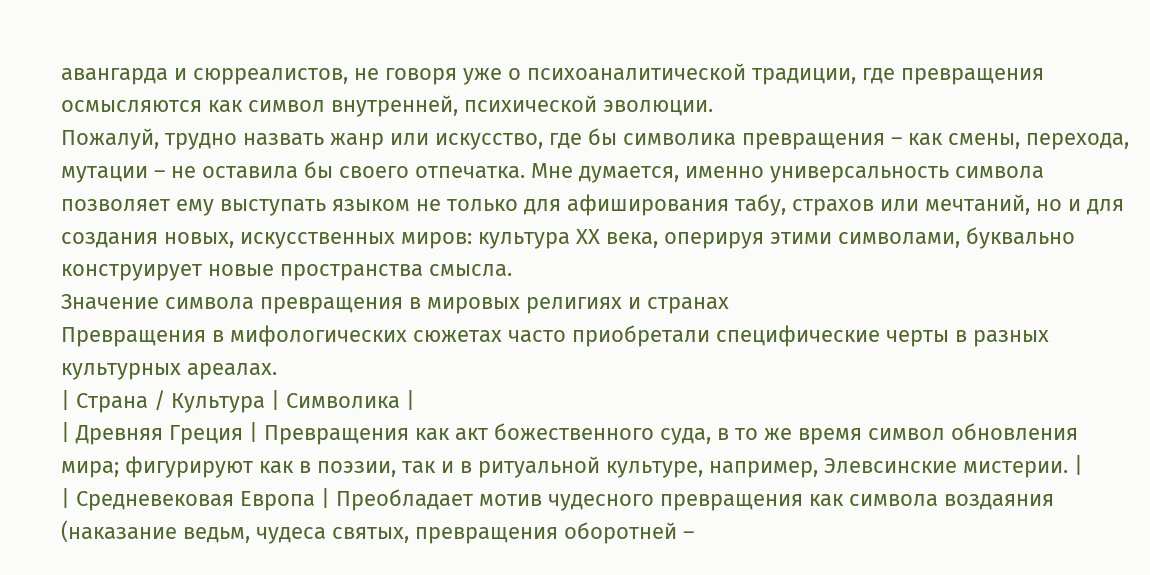авангарда и сюрреалистов, не говоря уже о психоаналитической традиции, где превращения осмысляются как символ внутренней, психической эволюции.
Пожалуй, трудно назвать жанр или искусство, где бы символика превращения – как смены, перехода, мутации – не оставила бы своего отпечатка. Мне думается, именно универсальность символа позволяет ему выступать языком не только для афиширования табу, страхов или мечтаний, но и для создания новых, искусственных миров: культура ХХ века, оперируя этими символами, буквально конструирует новые пространства смысла.
Значение символа превращения в мировых религиях и странах
Превращения в мифологических сюжетах часто приобретали специфические черты в разных культурных ареалах.
| Страна / Культура | Символика |
| Древняя Греция | Превращения как акт божественного суда, в то же время символ обновления мира; фигурируют как в поэзии, так и в ритуальной культуре, например, Элевсинские мистерии. |
| Средневековая Европа | Преобладает мотив чудесного превращения как символа воздаяния (наказание ведьм, чудеса святых, превращения оборотней –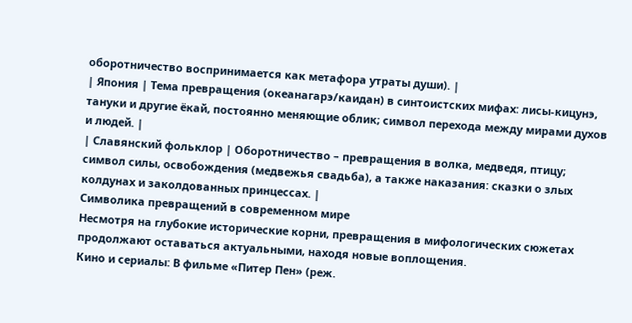оборотничество воспринимается как метафора утраты души). |
| Япония | Тема превращения (океанагарэ/каидан) в синтоистских мифах: лисы-кицунэ, тануки и другие ёкай, постоянно меняющие облик; символ перехода между мирами духов и людей. |
| Славянский фольклор | Оборотничество – превращения в волка, медведя, птицу; символ силы, освобождения (медвежья свадьба), а также наказания: сказки о злых колдунах и заколдованных принцессах. |
Символика превращений в современном мире
Несмотря на глубокие исторические корни, превращения в мифологических сюжетах продолжают оставаться актуальными, находя новые воплощения.
Кино и сериалы: В фильме «Питер Пен» (реж.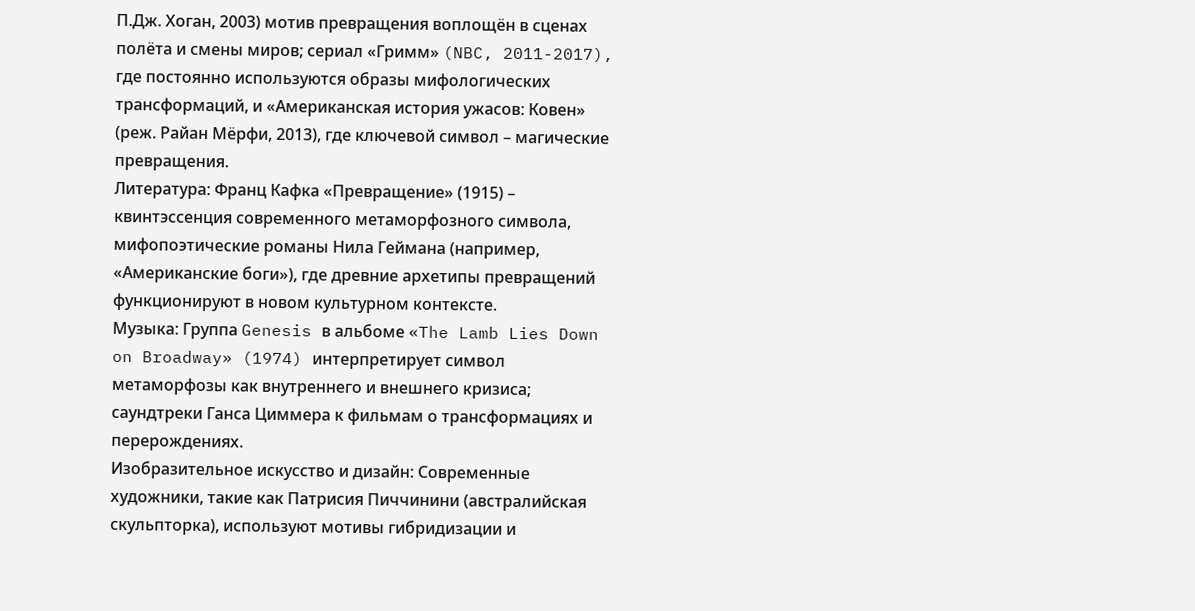П.Дж. Хоган, 2003) мотив превращения воплощён в сценах полёта и смены миров; сериал «Гримм» (NBC, 2011-2017), где постоянно используются образы мифологических трансформаций, и «Американская история ужасов: Ковен» (реж. Райан Мёрфи, 2013), где ключевой символ – магические превращения.
Литература: Франц Кафка «Превращение» (1915) – квинтэссенция современного метаморфозного символа, мифопоэтические романы Нила Геймана (например, «Американские боги»), где древние архетипы превращений функционируют в новом культурном контексте.
Музыка: Группа Genesis в альбоме «The Lamb Lies Down on Broadway» (1974) интерпретирует символ метаморфозы как внутреннего и внешнего кризиса; саундтреки Ганса Циммера к фильмам о трансформациях и перерождениях.
Изобразительное искусство и дизайн: Современные художники, такие как Патрисия Пиччинини (австралийская скульпторка), используют мотивы гибридизации и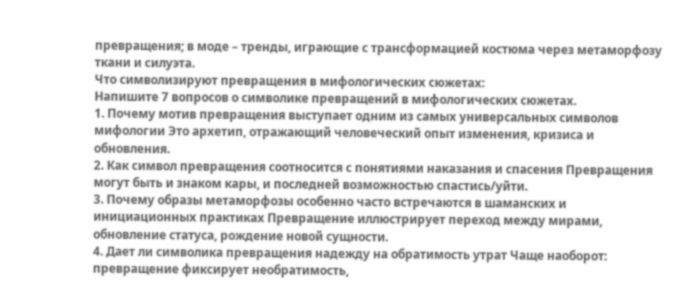превращения; в моде – тренды, играющие с трансформацией костюма через метаморфозу ткани и силуэта.
Что символизируют превращения в мифологических сюжетах:
Напишите 7 вопросов о символике превращений в мифологических сюжетах.
1. Почему мотив превращения выступает одним из самых универсальных символов мифологии Это архетип, отражающий человеческий опыт изменения, кризиса и обновления.
2. Как символ превращения соотносится с понятиями наказания и спасения Превращения могут быть и знаком кары, и последней возможностью спастись/уйти.
3. Почему образы метаморфозы особенно часто встречаются в шаманских и инициационных практиках Превращение иллюстрирует переход между мирами, обновление статуса, рождение новой сущности.
4. Дает ли символика превращения надежду на обратимость утрат Чаще наоборот: превращение фиксирует необратимость,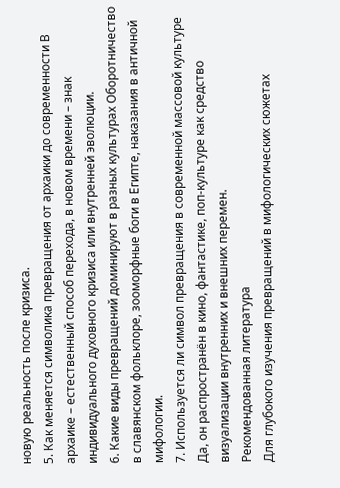новую реальность после кризиса.
5. Как меняется символика превращения от архаики до современности В архаике – естественный способ перехода, в новом времени – знак индивидуального духовного кризиса или внутренней эволюции.
6. Какие виды превращений доминируют в разных культурах Оборотничество в славянском фольклоре, зооморфные боги в Египте, наказания в античной мифологии.
7. Используется ли символ превращения в современной массовой культуре Да, он распространён в кино, фантастике, поп-культуре как средство визуализации внутренних и внешних перемен.
Рекомендованная литература
Для глубокого изучения превращений в мифологических сюжетах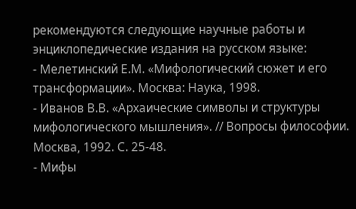рекомендуются следующие научные работы и энциклопедические издания на русском языке:
- Мелетинский Е.М. «Мифологический сюжет и его трансформации». Москва: Наука, 1998.
- Иванов В.В. «Архаические символы и структуры мифологического мышления». // Вопросы философии. Москва, 1992. С. 25-48.
- Мифы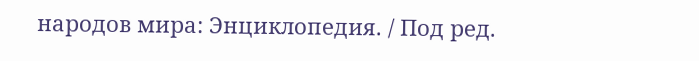народов мира: Энциклопедия. / Под ред.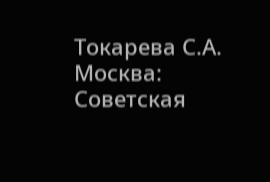Токарева С.А. Москва: Советская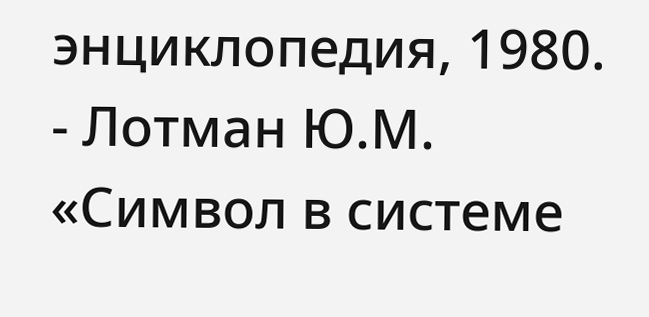энциклопедия, 1980.
- Лотман Ю.М. «Символ в системе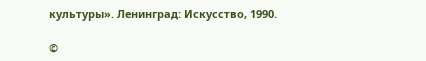культуры». Ленинград: Искусство, 1990.

©